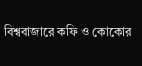বিশ্ববাজারে কফি ও কোকোর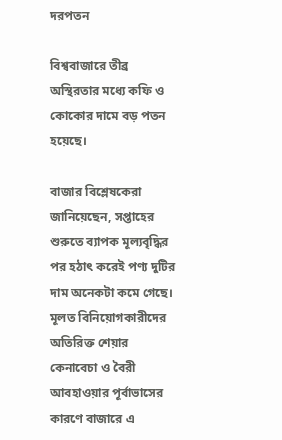দরপতন

বিশ্ববাজারে তীব্র অস্থিরতার মধ্যে কফি ও কোকোর দামে বড় পতন হয়েছে।

বাজার বিশ্লেষকেরা জানিয়েছেন, সপ্তাহের শুরুতে ব্যাপক মূল্যবৃদ্ধির পর হঠাৎ করেই পণ্য দুটির দাম অনেকটা কমে গেছে। মূলত বিনিয়োগকারীদের অতিরিক্ত শেয়ার কেনাবেচা ও বৈরী আবহাওয়ার পূর্বাভাসের কারণে বাজারে এ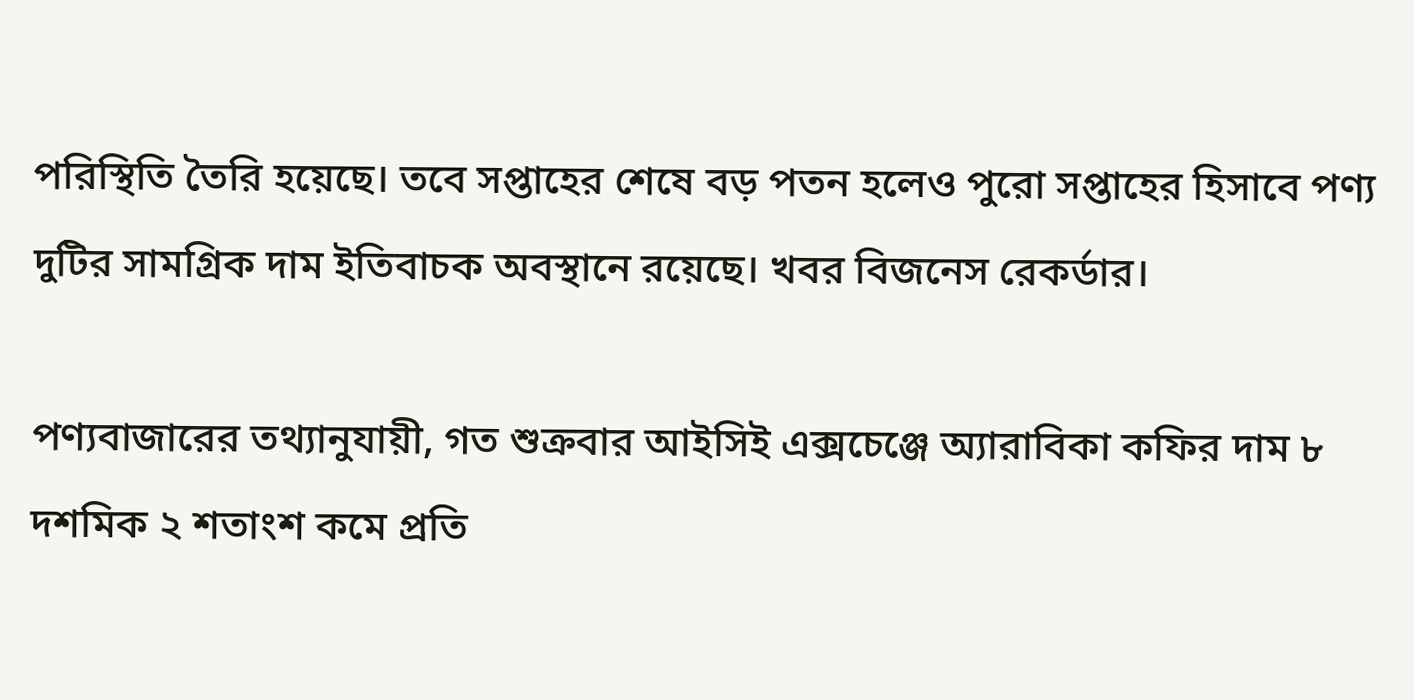পরিস্থিতি তৈরি হয়েছে। তবে সপ্তাহের শেষে বড় পতন হলেও পুরো সপ্তাহের হিসাবে পণ্য দুটির সামগ্রিক দাম ইতিবাচক অবস্থানে রয়েছে। খবর বিজনেস রেকর্ডার।

পণ্যবাজারের তথ্যানুযায়ী, গত শুক্রবার আইসিই এক্সচেঞ্জে অ্যারাবিকা কফির দাম ৮ দশমিক ২ শতাংশ কমে প্রতি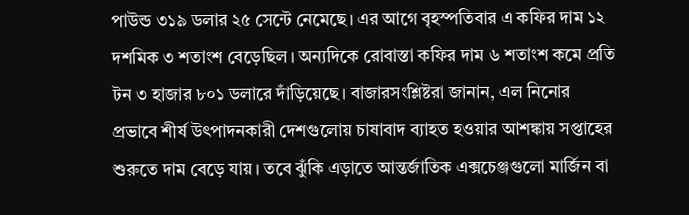পাউন্ড ৩১৯ ডলার ২৫ সেন্টে নেমেছে। এর আগে বৃহস্পতিবার এ কফির দাম ১২ দশমিক ৩ শতাংশ বেড়েছিল। অন্যদিকে রোবাস্তা কফির দাম ৬ শতাংশ কমে প্রতি টন ৩ হাজার ৮০১ ডলারে দাঁড়িয়েছে। বাজারসংশ্লিষ্টরা জানান, এল নিনোর প্রভাবে শীর্ষ উৎপাদনকারী দেশগুলোয় চাষাবাদ ব্যাহত হওয়ার আশঙ্কায় সপ্তাহের শুরুতে দাম বেড়ে যায়। তবে ঝুঁকি এড়াতে আন্তর্জাতিক এক্সচেঞ্জগুলো মার্জিন বা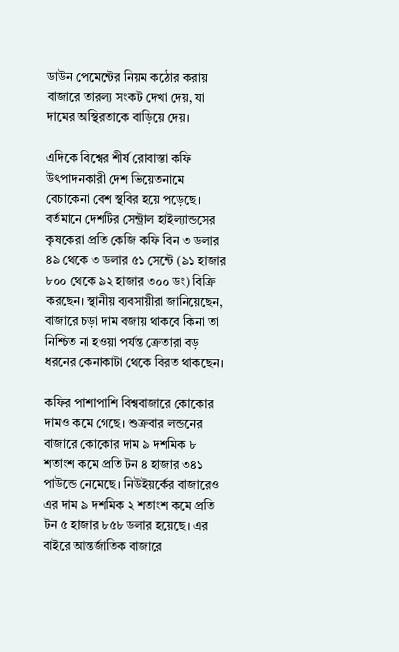ডাউন পেমেন্টের নিয়ম কঠোর করায় বাজারে তারল্য সংকট দেখা দেয়, যা দামের অস্থিরতাকে বাড়িয়ে দেয়।

এদিকে বিশ্বের শীর্ষ রোবাস্তা কফি উৎপাদনকারী দেশ ভিয়েতনামে বেচাকেনা বেশ স্থবির হয়ে পড়েছে। বর্তমানে দেশটির সেন্ট্রাল হাইল্যান্ডসের কৃষকেরা প্রতি কেজি কফি বিন ৩ ডলার ৪৯ থেকে ৩ ডলার ৫১ সেন্টে (৯১ হাজার ৮০০ থেকে ৯২ হাজার ৩০০ ডং) বিক্রি করছেন। স্থানীয় ব্যবসায়ীরা জানিয়েছেন, বাজারে চড়া দাম বজায় থাকবে কিনা তা নিশ্চিত না হওয়া পর্যন্ত ক্রেতারা বড় ধরনের কেনাকাটা থেকে বিরত থাকছেন।

কফির পাশাপাশি বিশ্ববাজারে কোকোর দামও কমে গেছে। শুক্রবার লন্ডনের বাজারে কোকোর দাম ৯ দশমিক ৮ শতাংশ কমে প্রতি টন ৪ হাজার ৩৪১ পাউন্ডে নেমেছে। নিউইয়র্কের বাজারেও এর দাম ৯ দশমিক ২ শতাংশ কমে প্রতি টন ৫ হাজার ৮৫৮ ডলার হয়েছে। এর বাইরে আন্তর্জাতিক বাজারে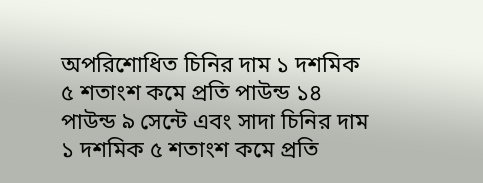অপরিশোধিত চিনির দাম ১ দশমিক ৫ শতাংশ কমে প্রতি পাউন্ড ১৪ পাউন্ড ৯ সেন্টে এবং সাদা চিনির দাম ১ দশমিক ৫ শতাংশ কমে প্রতি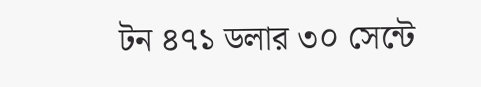টন ৪৭১ ডলার ৩০ সেন্টে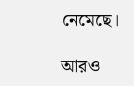নেমেছে।

আরও